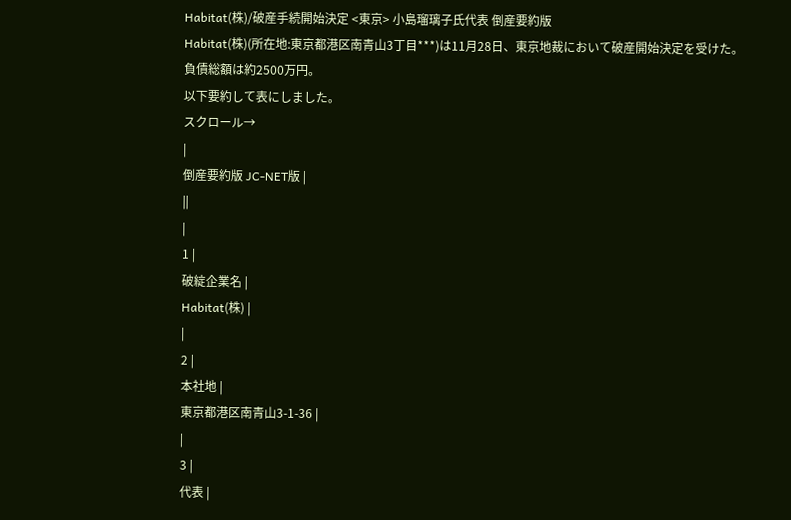Habitat(株)/破産手続開始決定 <東京> 小島瑠璃子氏代表 倒産要約版
Habitat(株)(所在地:東京都港区南青山3丁目***)は11月28日、東京地裁において破産開始決定を受けた。
負債総額は約2500万円。
以下要約して表にしました。
スクロール→
|
倒産要約版 JC-NET版 |
||
|
1 |
破綻企業名 |
Habitat(株) |
|
2 |
本社地 |
東京都港区南青山3-1-36 |
|
3 |
代表 |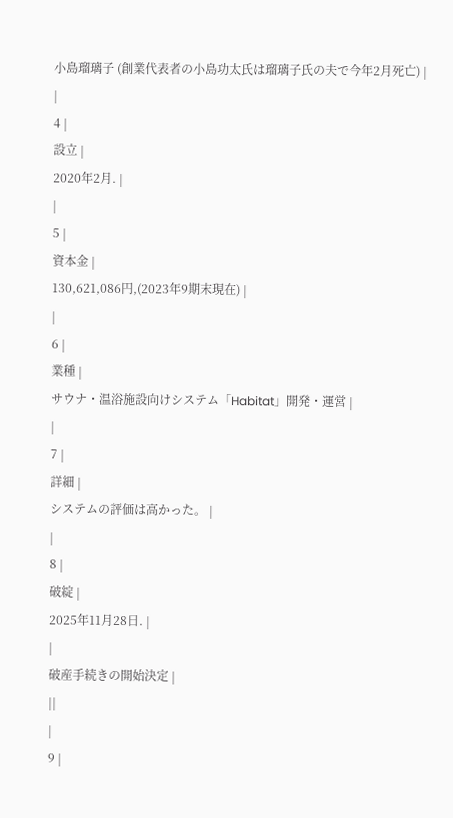小島瑠璃子 (創業代表者の小島功太氏は瑠璃子氏の夫で今年2月死亡) |
|
4 |
設立 |
2020年2月. |
|
5 |
資本金 |
130,621,086円,(2023年9期末現在) |
|
6 |
業種 |
サウナ・温浴施設向けシステム「Habitat」開発・運営 |
|
7 |
詳細 |
システムの評価は高かった。 |
|
8 |
破綻 |
2025年11月28日. |
|
破産手続きの開始決定 |
||
|
9 |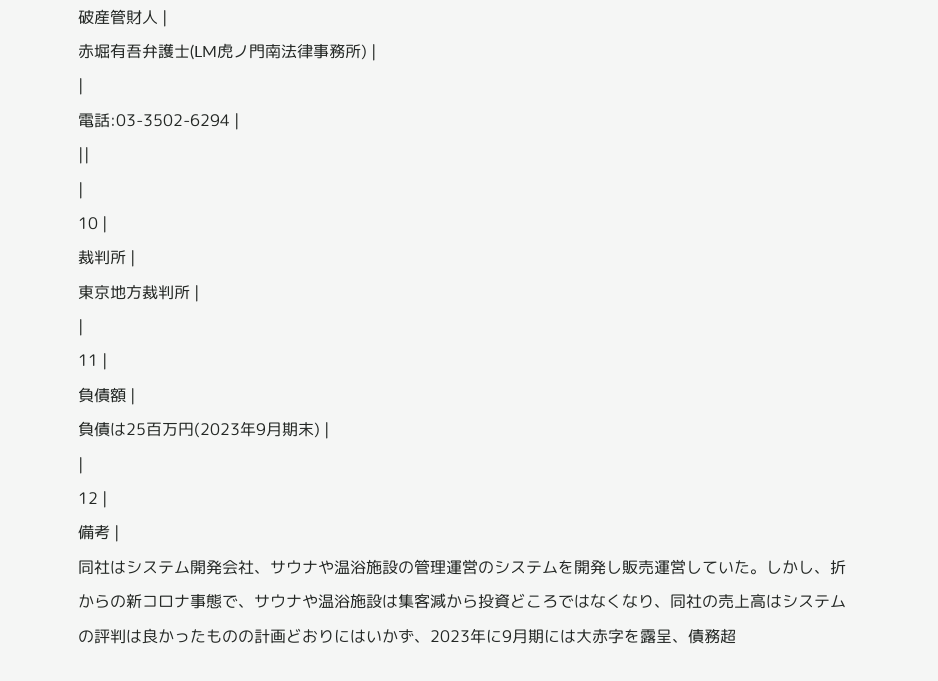破産管財人 |
赤堀有吾弁護士(LM虎ノ門南法律事務所) |
|
電話:03-3502-6294 |
||
|
10 |
裁判所 |
東京地方裁判所 |
|
11 |
負債額 |
負債は25百万円(2023年9月期末) |
|
12 |
備考 |
同社はシステム開発会社、サウナや温浴施設の管理運営のシステムを開発し販売運営していた。しかし、折からの新コロナ事態で、サウナや温浴施設は集客減から投資どころではなくなり、同社の売上高はシステムの評判は良かったものの計画どおりにはいかず、2023年に9月期には大赤字を露呈、債務超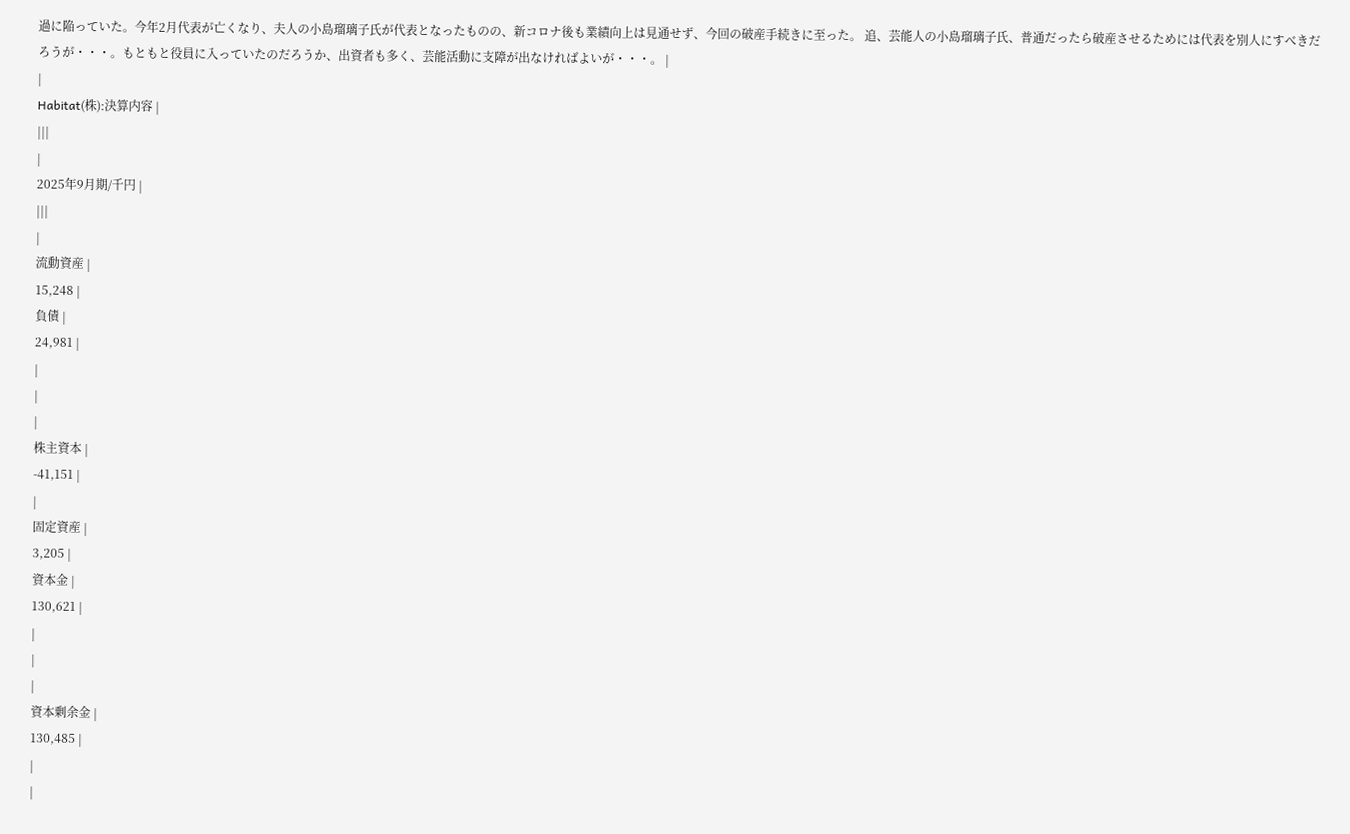過に陥っていた。今年2月代表が亡くなり、夫人の小島瑠璃子氏が代表となったものの、新コロナ後も業績向上は見通せず、今回の破産手続きに至った。 追、芸能人の小島瑠璃子氏、普通だったら破産させるためには代表を別人にすべきだろうが・・・。もともと役員に入っていたのだろうか、出資者も多く、芸能活動に支障が出なければよいが・・・。 |
|
Habitat(株):決算内容 |
|||
|
2025年9月期/千円 |
|||
|
流動資産 |
15,248 |
負債 |
24,981 |
|
|
|
株主資本 |
-41,151 |
|
固定資産 |
3,205 |
資本金 |
130,621 |
|
|
|
資本剰余金 |
130,485 |
|
|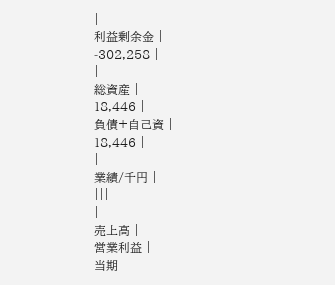|
利益剰余金 |
-302,258 |
|
総資産 |
18,446 |
負債+自己資 |
18,446 |
|
業績/千円 |
|||
|
売上高 |
営業利益 |
当期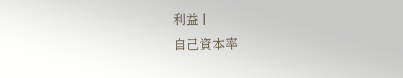利益 |
自己資本率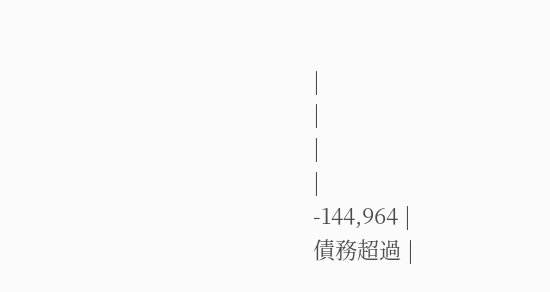|
|
|
|
-144,964 |
債務超過 |